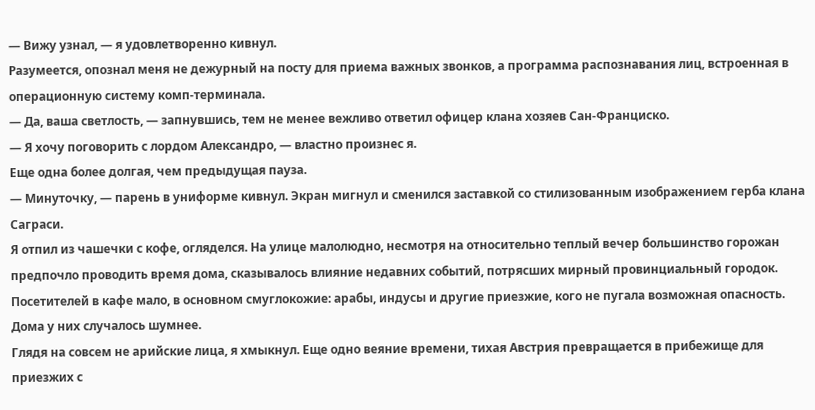— Вижу узнал, — я удовлетворенно кивнул.
Разумеется, опознал меня не дежурный на посту для приема важных звонков, а программа распознавания лиц, встроенная в операционную систему комп-терминала.
— Да, ваша светлость, — запнувшись, тем не менее вежливо ответил офицер клана хозяев Сан-Франциско.
— Я хочу поговорить с лордом Александро, — властно произнес я.
Еще одна более долгая, чем предыдущая пауза.
— Минуточку, — парень в униформе кивнул. Экран мигнул и сменился заставкой со стилизованным изображением герба клана Саграси.
Я отпил из чашечки с кофе, огляделся. На улице малолюдно, несмотря на относительно теплый вечер большинство горожан предпочло проводить время дома, сказывалось влияние недавних событий, потрясших мирный провинциальный городок.
Посетителей в кафе мало, в основном смуглокожие: арабы, индусы и другие приезжие, кого не пугала возможная опасность. Дома у них случалось шумнее.
Глядя на совсем не арийские лица, я хмыкнул. Еще одно веяние времени, тихая Австрия превращается в прибежище для приезжих с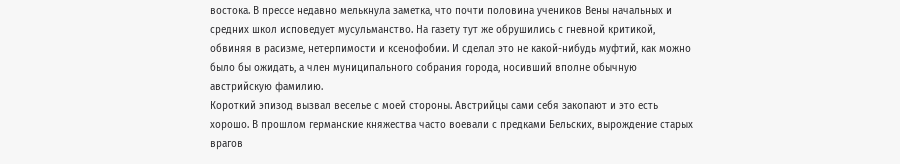востока. В прессе недавно мелькнула заметка, что почти половина учеников Вены начальных и средних школ исповедует мусульманство. На газету тут же обрушились с гневной критикой, обвиняя в расизме, нетерпимости и ксенофобии. И сделал это не какой-нибудь муфтий, как можно было бы ожидать, а член муниципального собрания города, носивший вполне обычную австрийскую фамилию.
Короткий эпизод вызвал веселье с моей стороны. Австрийцы сами себя закопают и это есть хорошо. В прошлом германские княжества часто воевали с предками Бельских, вырождение старых врагов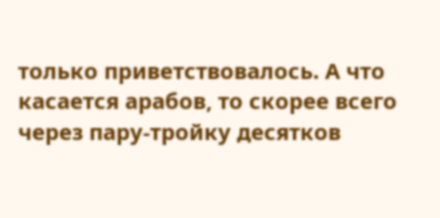только приветствовалось. А что касается арабов, то скорее всего через пару-тройку десятков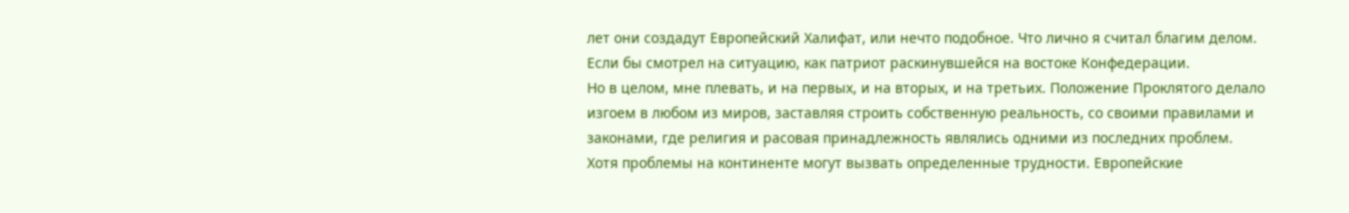лет они создадут Европейский Халифат, или нечто подобное. Что лично я считал благим делом. Если бы смотрел на ситуацию, как патриот раскинувшейся на востоке Конфедерации.
Но в целом, мне плевать, и на первых, и на вторых, и на третьих. Положение Проклятого делало изгоем в любом из миров, заставляя строить собственную реальность, со своими правилами и законами, где религия и расовая принадлежность являлись одними из последних проблем.
Хотя проблемы на континенте могут вызвать определенные трудности. Европейские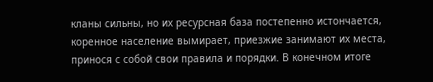кланы сильны, но их ресурсная база постепенно истончается, коренное население вымирает, приезжие занимают их места, принося с собой свои правила и порядки. В конечном итоге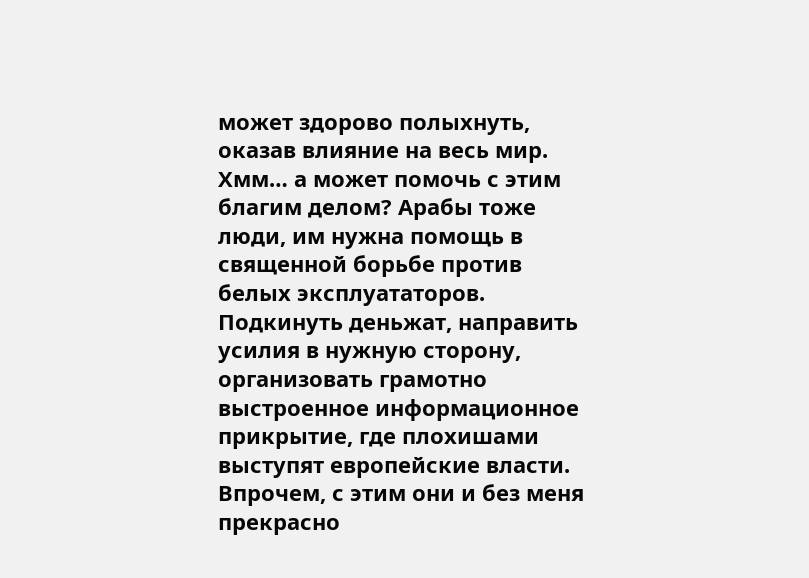может здорово полыхнуть, оказав влияние на весь мир.
Хмм… а может помочь с этим благим делом? Арабы тоже люди, им нужна помощь в священной борьбе против белых эксплуататоров. Подкинуть деньжат, направить усилия в нужную сторону, организовать грамотно выстроенное информационное прикрытие, где плохишами выступят европейские власти. Впрочем, с этим они и без меня прекрасно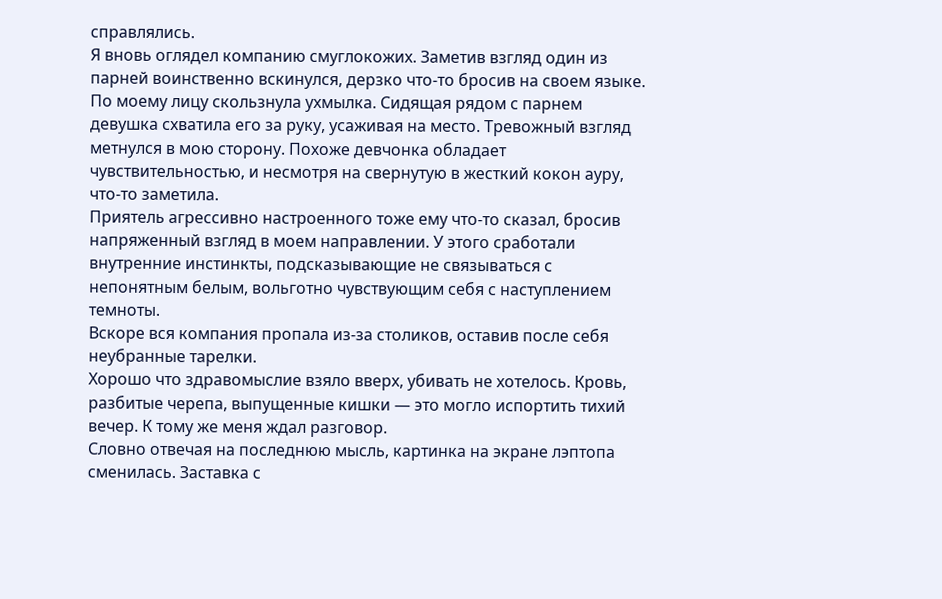справлялись.
Я вновь оглядел компанию смуглокожих. Заметив взгляд один из парней воинственно вскинулся, дерзко что-то бросив на своем языке. По моему лицу скользнула ухмылка. Сидящая рядом с парнем девушка схватила его за руку, усаживая на место. Тревожный взгляд метнулся в мою сторону. Похоже девчонка обладает чувствительностью, и несмотря на свернутую в жесткий кокон ауру, что-то заметила.
Приятель агрессивно настроенного тоже ему что-то сказал, бросив напряженный взгляд в моем направлении. У этого сработали внутренние инстинкты, подсказывающие не связываться с непонятным белым, вольготно чувствующим себя с наступлением темноты.
Вскоре вся компания пропала из-за столиков, оставив после себя неубранные тарелки.
Хорошо что здравомыслие взяло вверх, убивать не хотелось. Кровь, разбитые черепа, выпущенные кишки — это могло испортить тихий вечер. К тому же меня ждал разговор.
Словно отвечая на последнюю мысль, картинка на экране лэптопа сменилась. Заставка с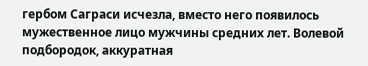гербом Саграси исчезла, вместо него появилось мужественное лицо мужчины средних лет. Волевой подбородок, аккуратная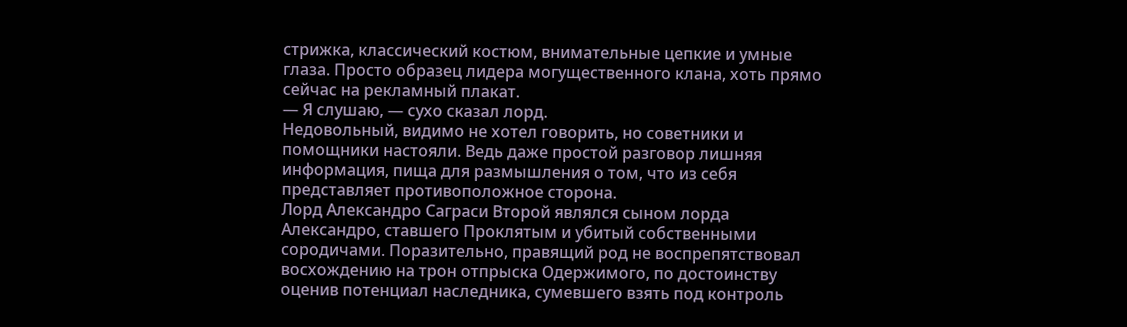стрижка, классический костюм, внимательные цепкие и умные глаза. Просто образец лидера могущественного клана, хоть прямо сейчас на рекламный плакат.
— Я слушаю, — сухо сказал лорд.
Недовольный, видимо не хотел говорить, но советники и помощники настояли. Ведь даже простой разговор лишняя информация, пища для размышления о том, что из себя представляет противоположное сторона.
Лорд Александро Саграси Второй являлся сыном лорда Александро, ставшего Проклятым и убитый собственными сородичами. Поразительно, правящий род не воспрепятствовал восхождению на трон отпрыска Одержимого, по достоинству оценив потенциал наследника, сумевшего взять под контроль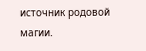источник родовой магии.